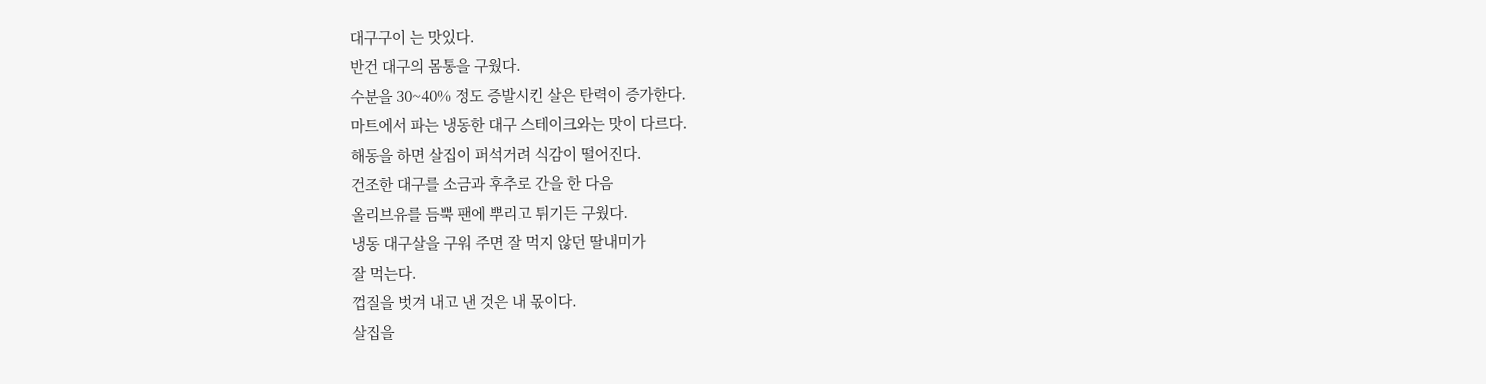대구구이 는 맛있다.
반건 대구의 몸통을 구웠다.
수분을 30~40% 정도 증발시킨 살은 탄력이 증가한다.
마트에서 파는 냉동한 대구 스테이크와는 맛이 다르다.
해동을 하면 살집이 퍼석거려 식감이 떨어진다.
건조한 대구를 소금과 후추로 간을 한 다음
올리브유를 듬뿍 팬에 뿌리고 튀기든 구웠다.
냉동 대구살을 구워 주면 잘 먹지 않던 딸내미가
잘 먹는다.
껍질을 벗겨 내고 낸 것은 내 몫이다.
살집을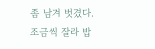좀 남겨 벗겼다.
조금씩 잘라 밥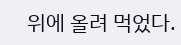위에 올려 먹었다.